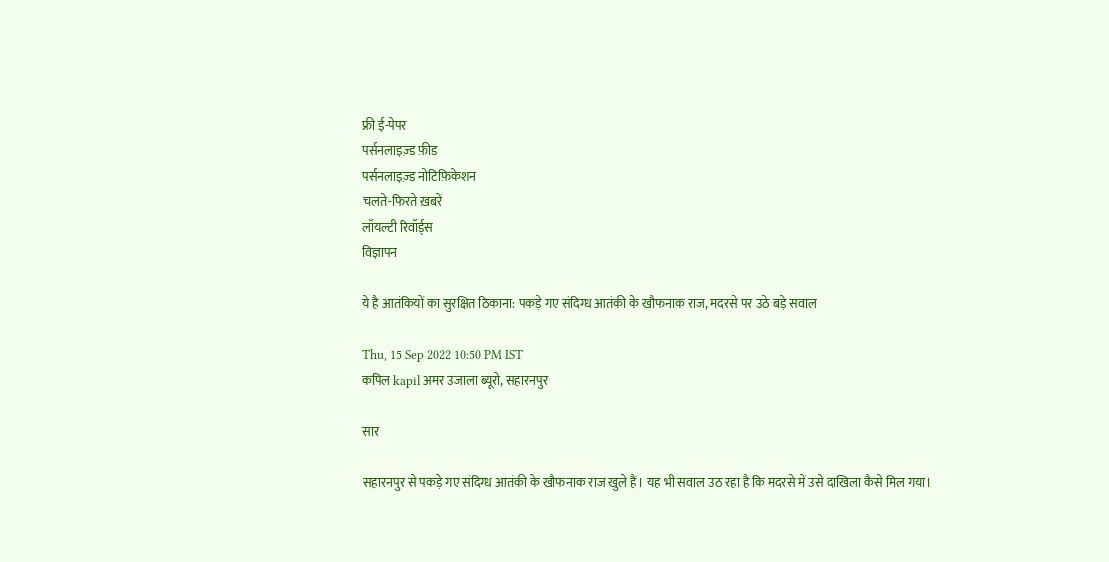फ्री ई-पेपर
पर्सनलाइज़्ड फ़ीड
पर्सनलाइज़्ड नोटिफ़िकेशन
चलते-फिरते ख़बरें
लॉयल्टी रिवॉर्ड्स
विज्ञापन

ये है आतंकियों का सुरक्षित ठिकाना: पकड़े गए संदिग्ध आतंकी के खौफनाक राज, मदरसे पर उठे बड़े सवाल

Thu, 15 Sep 2022 10:50 PM IST
कपिल kapil अमर उजाला ब्यूरो, सहारनपुर

सार

सहारनपुर से पकड़े गए संदिग्ध आतंकी के खौफनाक राज खुले हैं। यह भी सवाल उठ रहा है कि मदरसे में उसे दाखिला कैसे मिल गया।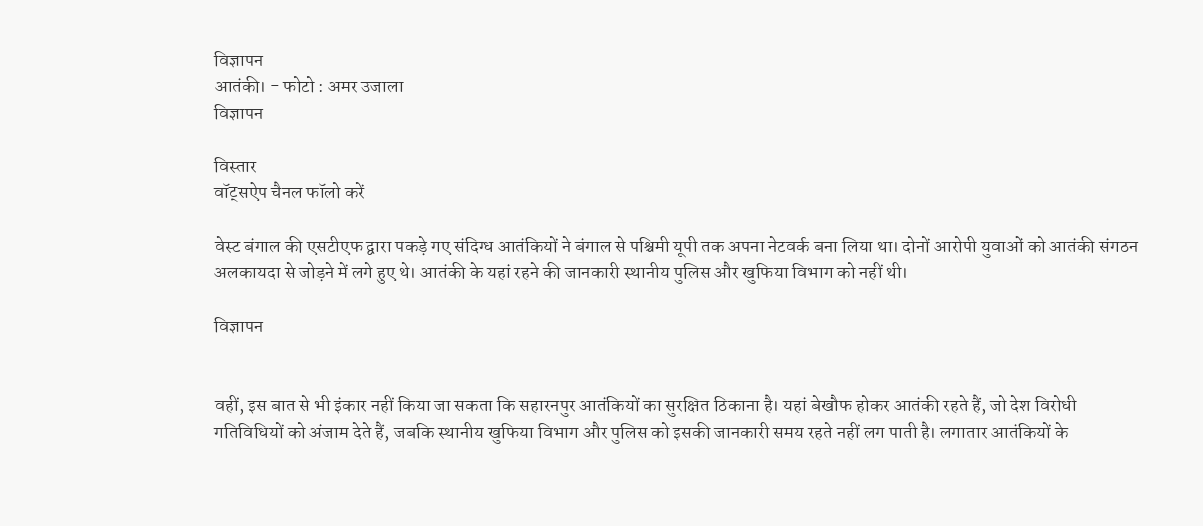विज्ञापन
आतंकी। - फोटो : अमर उजाला
विज्ञापन

विस्तार
वॉट्सऐप चैनल फॉलो करें

वेस्ट बंगाल की एसटीएफ द्वारा पकड़े गए संदिग्ध आतंकियों ने बंगाल से पश्चिमी यूपी तक अपना नेटवर्क बना लिया था। दोनों आरोपी युवाओं को आतंकी संगठन अलकायदा से जोड़ने में लगे हुए थे। आतंकी के यहां रहने की जानकारी स्थानीय पुलिस और खुफिया विभाग को नहीं थी।

विज्ञापन


वहीं, इस बात से भी इंकार नहीं किया जा सकता कि सहारनपुर आतंकियों का सुरक्षित ठिकाना है। यहां बेखौफ होकर आतंकी रहते हैं, जो देश विरोधी गतिविधियों को अंजाम देते हैं, जबकि स्थानीय खुफिया विभाग और पुलिस को इसकी जानकारी समय रहते नहीं लग पाती है। लगातार आतंकियों के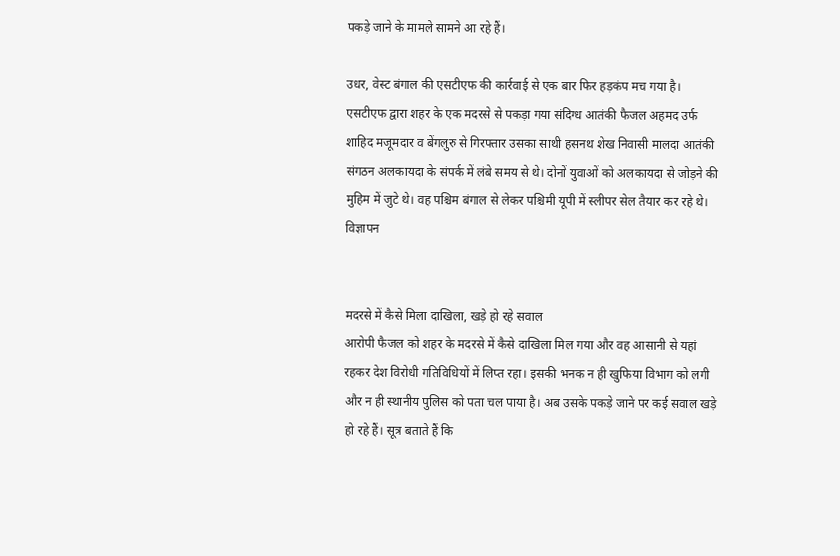पकड़े जाने के मामले सामने आ रहे हैं।

उधर, वेस्ट बंगाल की एसटीएफ की कार्रवाई से एक बार फिर हड़कंप मच गया है। एसटीएफ द्वारा शहर के एक मदरसे से पकड़ा गया संदिग्ध आतंकी फैजल अहमद उर्फ शाहिद मजूमदार व बेंगलुरु से गिरफ्तार उसका साथी हसनथ शेख निवासी मालदा आतंकी संगठन अलकायदा के संपर्क में लंबे समय से थे। दोनों युवाओं को अलकायदा से जोड़ने की मुहिम में जुटे थे। वह पश्चिम बंगाल से लेकर पश्चिमी यूपी में स्लीपर सेल तैयार कर रहे थे।
विज्ञापन


मदरसे में कैसे मिला दाखिला, खड़े हो रहे सवाल
आरोपी फैजल को शहर के मदरसे में कैसे दाखिला मिल गया और वह आसानी से यहां रहकर देश विरोधी गतिविधियों में लिप्त रहा। इसकी भनक न ही खुफिया विभाग को लगी और न ही स्थानीय पुलिस को पता चल पाया है। अब उसके पकड़े जाने पर कई सवाल खड़े हो रहे हैं। सूत्र बताते हैं कि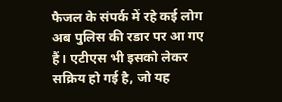फैजल के संपर्क में रहे कई लोग अब पुलिस की रडार पर आ गए हैं। एटीएस भी इसको लेकर सक्रिय हो गई है, जो यह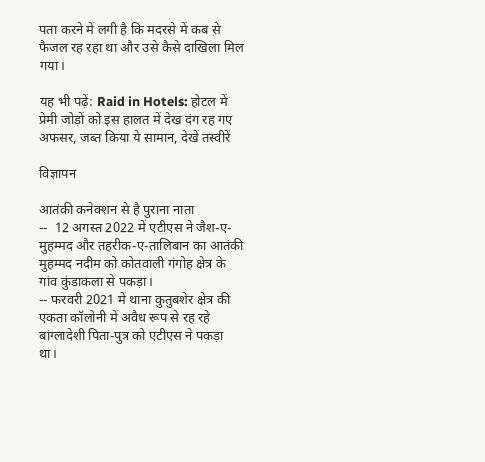पता करने में लगी है कि मदरसे में कब से फैजल रह रहा था और उसे कैसे दाखिला मिल गया।

यह भी पढ़ें: Raid in Hotels: होटल में प्रेमी जोड़ों को इस हालत में देख दंग रह गए अफसर, जब्त किया ये सामान, देखें तस्वीरें

विज्ञापन

आतंकी कनेक्शन से है पुराना नाता
--  12 अगस्त 2022 में एटीएस ने जैश-ए-मुहम्मद और तहरीक-ए-तालिबान का आतंकी मुहम्मद नदीम को कोतवाली गंगोह क्षेत्र के गांव कुंडाकला से पकड़ा।
-- फरवरी 2021 में थाना कुतुबशेर क्षेत्र की एकता कॉलोनी में अवैध रूप से रह रहे बांग्लादेशी पिता-पुत्र को एटीएस ने पकड़ा था।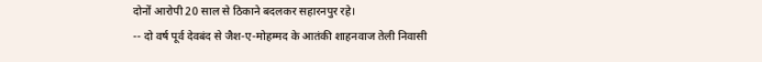दोनों आरोपी 20 साल से ठिकाने बदलकर सहारनपुर रहे।
-- दो वर्ष पूर्व देवबंद से जैश-ए-मोहम्मद के आतंकी शाहनवाज तेली निवासी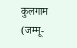कुलगाम (जम्मू-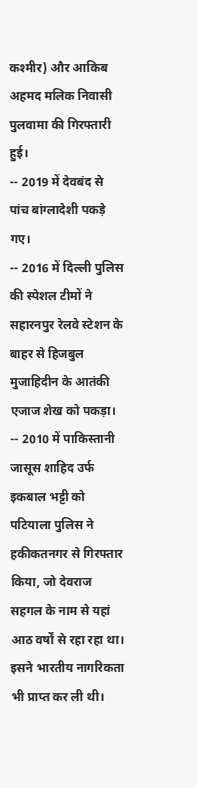कश्मीर) और आकिब अहमद मलिक निवासी पुलवामा की गिरफ्तारी हुई।
-- 2019 में देवबंद से पांच बांग्लादेशी पकड़े गए।
-- 2016 में दिल्ली पुलिस की स्पेशल टीमों ने सहारनपुर रेलवे स्टेशन के बाहर से हिजबुल मुजाहिदीन के आतंकी एजाज शेख को पकड़ा।
-- 2010 में पाकिस्तानी जासूस शाहिद उर्फ इकबाल भट्टी को पटियाला पुलिस ने हकीकतनगर से गिरफ्तार किया, जो देवराज सहगल के नाम से यहां आठ वर्षों से रहा रहा था। इसने भारतीय नागरिकता भी प्राप्त कर ली थी।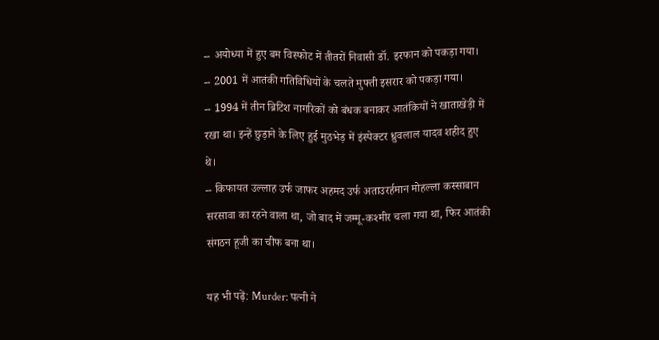-- अयोध्या में हुए बम विस्फोट में तीतरों निवासी डॉ. इरफान को पकड़ा गया।
-- 2001 में आतंकी गतिविधियों के चलते मुफ्ती इसरार को पकड़ा गया।
-- 1994 में तीन ब्रिटिश नागरिकों को बंधक बनाकर आतंकियों ने खाताखेड़ी में रखा था। इन्हें छुड़ाने के लिए हुई मुठभेड़ में इंस्पेक्टर ध्रुवलाल यादव शहीद हुए थे।
-- किफायत उल्लाह उर्फ जाफर अहमद उर्फ अताउरर्हमान मोहल्ला कस्साबान सरसावा का रहने वाला था, जो बाद में जम्मू-कश्मीर चला गया था, फिर आतंकी संगठन हूजी का चीफ बना था।

यह भी पढ़ें: Murder: पत्नी ने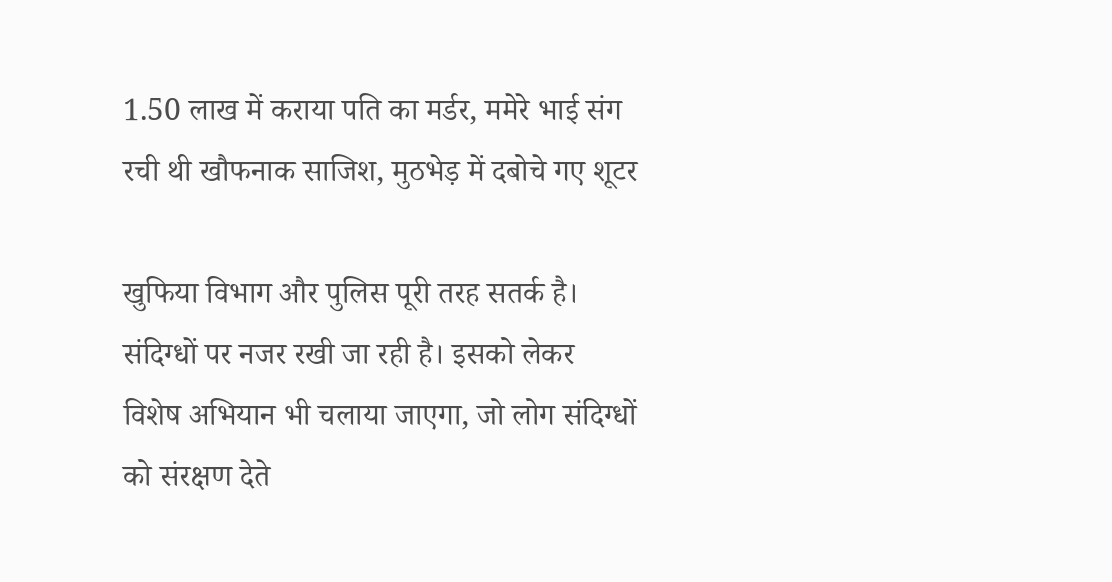1.50 लाख में कराया पति का मर्डर, ममेरे भाई संग रची थी खौफनाक साजिश, मुठभेड़ में दबोचे गए शूटर

खुफिया विभाग और पुलिस पूरी तरह सतर्क है। संदिग्धों पर नजर रखी जा रही है। इसको लेकर विशेष अभियान भी चलाया जाएगा, जो लोग संदिग्धों को संरक्षण देते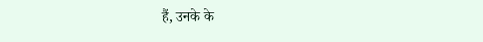हैं, उनके के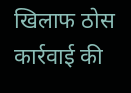खिलाफ ठोस कार्रवाई की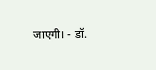जाएगी। - डॉ.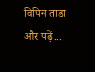विपिन ताडा
और पढ़ें...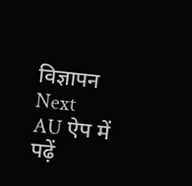विज्ञापन
Next
AU ऐप में पढ़ें